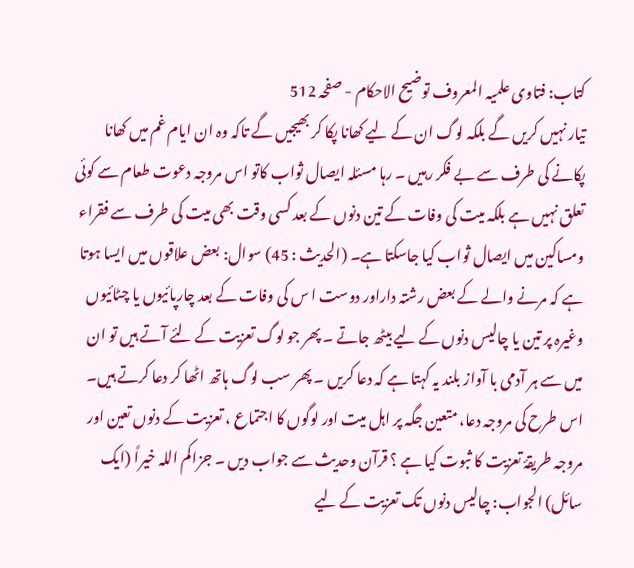کتاب: فتاوی علمیہ المعروف توضیح الاحکام - صفحہ 512
تیار نہیں کریں گے بلکہ لوگ ان کے لیے کھانا پکا کر بھیجیں گے تاکہ وہ ان ایام غم میں کھانا پکانے کی طرف سے بے فکر رہیں ۔ رہا مسئلہ ایصال ثواب کاتو اس مروجہ دعوت طعام سے کوئی تعلق نہیں ہے بلکہ میت کی وفات کے تین دنوں کے بعد کسی وقت بھی میت کی طرف سے فقراء ومساکین میں ایصال ثواب کیا جاسکتا ہے۔ (الحدیث : 45) سوال: بعض علاقوں میں ایسا ہوتا ہے کہ مرنے والے کے بعض رشتہ داراور دوست ا س کی وفات کے بعد چارپائیوں یا چٹائیوں وغیرہ پر تین یا چالیس دنوں کے لیے بیٹھ جاتے ۔ پھر جو لوگ تعزیت کے لئے آتے ہیں تو ان میں سے ہر آدمی با آواز بلند یہ کہتا ہے کہ دعا کریں ۔ پھر سب لوگ ہاتھ اٹھا کر دعا کرتے ہیں۔ اس طرح کی مروجہ دعا، متعین جگہ پر اہل میت اور لوگوں کا اجتماع ، تعزیت کے دنوں تعین اور مروجہ طریقۂ تعزیت کا ثبوت کیا ہے ؟ قرآن وحدیث سے جواب دیں ۔ جزاکم اللہ خیراً (ایک سائل) الجواب: چالیس دنوں تک تعزیت کے لیے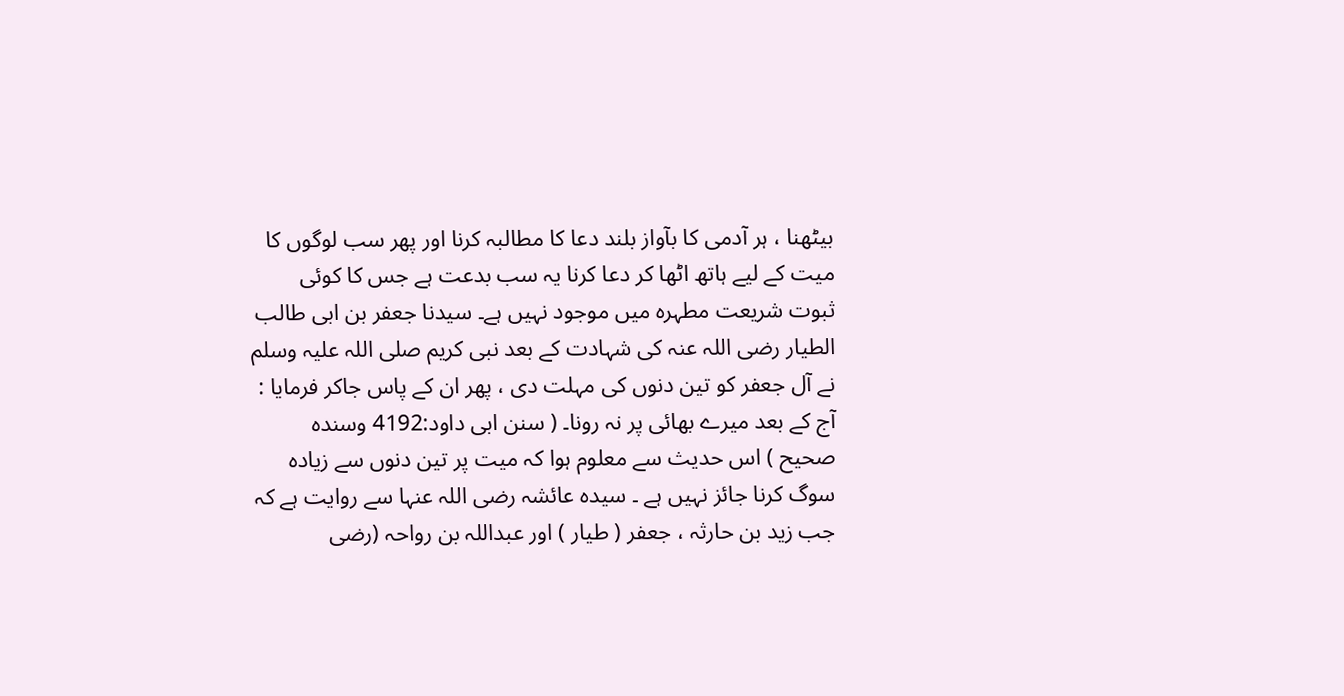بیٹھنا ، ہر آدمی کا بآواز بلند دعا کا مطالبہ کرنا اور پھر سب لوگوں کا میت کے لیے ہاتھ اٹھا کر دعا کرنا یہ سب بدعت ہے جس کا کوئی ثبوت شریعت مطہرہ میں موجود نہیں ہے۔ سیدنا جعفر بن ابی طالب الطیار رضی اللہ عنہ کی شہادت کے بعد نبی کریم صلی اللہ علیہ وسلم نے آل جعفر کو تین دنوں کی مہلت دی ، پھر ان کے پاس جاکر فرمایا : آج کے بعد میرے بھائی پر نہ رونا۔ ( سنن ابی داود:4192 وسندہ صحیح ) اس حدیث سے معلوم ہوا کہ میت پر تین دنوں سے زیادہ سوگ کرنا جائز نہیں ہے ۔ سیدہ عائشہ رضی اللہ عنہا سے روایت ہے کہ جب زید بن حارثہ ، جعفر ( طیار ) اور عبداللہ بن رواحہ (رضی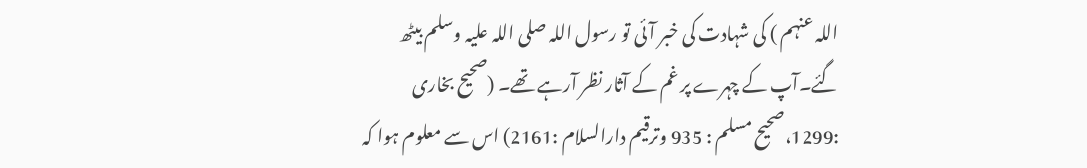اللہ عنہم ) کی شہادت کی خبر آئی تو رسول اللہ صلی اللہ علیہ وسلم بیٹھ گئے۔آپ کے چہرے پر غم کے آثار نظر آرہے تھے۔ (صحیح بخاری :1299،صحیح مسلم : 935 وترقیم دارالسلام :2161) اس سے معلوم ہوا کہ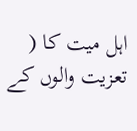اہل میت کا ( تعزیت والوں کے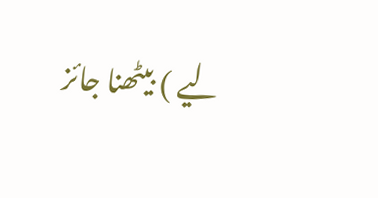لیے ) بیٹھنا جائز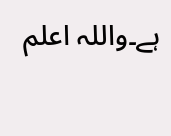ہے۔واللہ اعلم